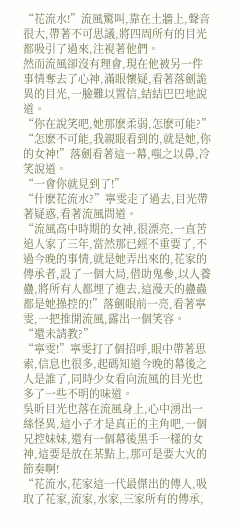“花流水!”流風驚叫,靠在土牆上,聲音很大,帶著不可思議,將四周所有的目光都吸引了過來,注視著他們。
然而流風卻沒有理會,現在他被另一件事情奪去了心神,滿眼懷疑,看著落劍詭異的目光,一臉難以置信,結結巴巴地說道。
“你在說笑吧,她那麽柔弱,怎麽可能?”
“怎麽不可能,我親眼看到的,就是她,你的女神!”落劍看著這一幕,嗤之以鼻,冷笑說道。
“一會你就見到了!”
“什麽花流水?”寧雯走了過去,目光帶著疑惑,看著流風問道。
“流風高中時期的女神,很漂亮,一直苦追人家了三年,當然那已經不重要了,不過今晚的事情,就是她弄出來的,花家的傳承者,設了一個大局,借助鬼參,以人養蠱,將所有人都埋了進去,這漫天的蠱蟲都是她操控的!”落劍眼前一亮,看著寧雯,一把推開流風,露出一個笑容。
“還未請教?”
“寧雯!”寧雯打了個招呼,眼中帶著思索,信息也很多,起碼知道今晚的幕後之人是誰了,同時少女看向流風的目光也多了一些不明的味道。
吳昕目光也落在流風身上,心中湧出一絲怪異,這小子才是真正的主角吧,一個兄控妹妹,還有一個幕後黑手一樣的女神,這要是放在某點上,那可是要大火的節奏啊!
“花流水,花家這一代最傑出的傳人,吸取了花家,流家,水家,三家所有的傳承,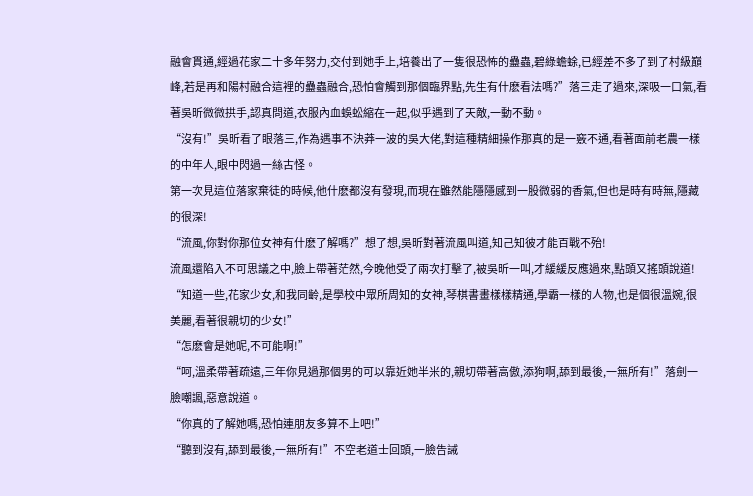融會貫通,經過花家二十多年努力,交付到她手上,培養出了一隻很恐怖的蠱蟲,碧綠蟾蜍,已經差不多了到了村級巔峰,若是再和陽村融合這裡的蠱蟲融合,恐怕會觸到那個臨界點,先生有什麽看法嗎?”落三走了過來,深吸一口氣,看著吳昕微微拱手,認真問道,衣服內血蜈蚣縮在一起,似乎遇到了天敵,一動不動。
“沒有!”吳昕看了眼落三,作為遇事不決莽一波的吳大佬,對這種精細操作那真的是一竅不通,看著面前老農一樣的中年人,眼中閃過一絲古怪。
第一次見這位落家棄徒的時候,他什麽都沒有發現,而現在雖然能隱隱感到一股微弱的香氣,但也是時有時無,隱藏的很深!
“流風,你對你那位女神有什麽了解嗎?”想了想,吳昕對著流風叫道,知己知彼才能百戰不殆!
流風還陷入不可思議之中,臉上帶著茫然,今晚他受了兩次打擊了,被吳昕一叫,才緩緩反應過來,點頭又搖頭說道!
“知道一些,花家少女,和我同齡,是學校中眾所周知的女神,琴棋書畫樣樣精通,學霸一樣的人物,也是個很溫婉,很美麗,看著很親切的少女!”
“怎麽會是她呢,不可能啊!”
“呵,溫柔帶著疏遠,三年你見過那個男的可以靠近她半米的,親切帶著高傲,添狗啊,舔到最後,一無所有!”落劍一臉嘲諷,惡意說道。
“你真的了解她嗎,恐怕連朋友多算不上吧!”
“聽到沒有,舔到最後,一無所有!”不空老道士回頭,一臉告誡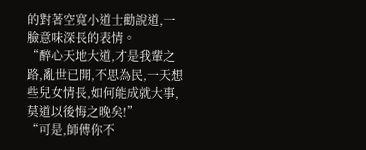的對著空寬小道士勸說道,一臉意味深長的表情。
“醉心天地大道,才是我輩之路,亂世已開,不思為民,一天想些兒女情長,如何能成就大事,莫道以後悔之晚矣!”
“可是,師傅你不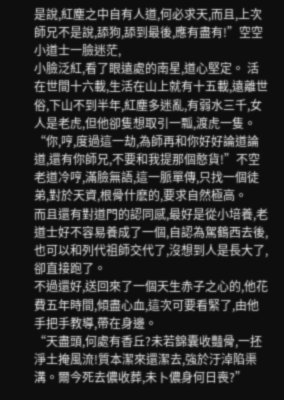是說,紅塵之中自有人道,何必求天,而且,上次師兄不是說,舔狗,舔到最後,應有盡有!”空空小道士一臉迷茫,
小臉泛紅,看了眼遠處的南星,道心堅定。 活在世間十六載,生活在山上就有十五載,遠離世俗,下山不到半年,紅塵多迷亂,有弱水三千,女人是老虎,但他卻隻想取引一瓢,渡虎一隻。
“你,哼,度過這一劫,為師再和你好好論道論道,還有你師兄,不要和我提那個憨貨!”不空老道冷哼,滿臉無語,這一脈單傳,只找一個徒弟,對於天資,根骨什麽的,要求自然極高。
而且還有對道門的認同感,最好是從小培養,老道士好不容易養成了一個,自認為駕鶴西去後,也可以和列代祖師交代了,沒想到人是長大了,卻直接跑了。
不過還好,送回來了一個天生赤子之心的,他花費五年時間,傾盡心血,這次可要看緊了,由他手把手教導,帶在身邊。
“天盡頭,何處有香丘?未若錦囊收豔骨,一抷淨土掩風流!質本潔來還潔去,強於汙淖陷渠溝。爾今死去儂收葬,未卜儂身何日喪?”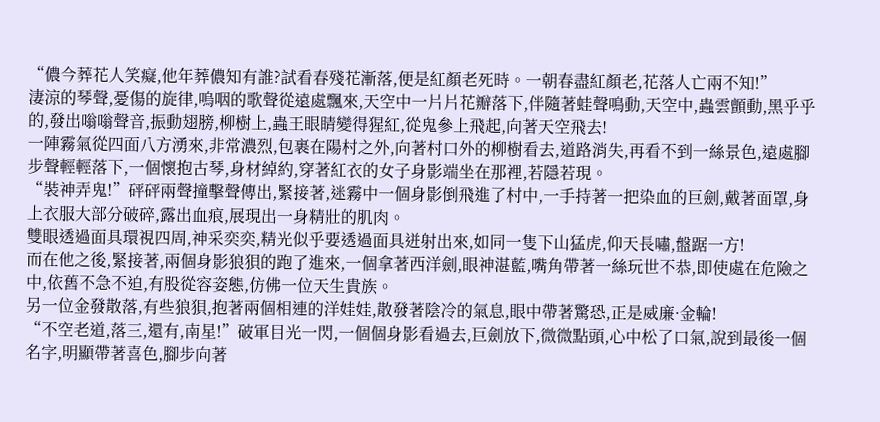“儂今葬花人笑癡,他年葬儂知有誰?試看春殘花漸落,便是紅顏老死時。一朝春盡紅顏老,花落人亡兩不知!”
淒涼的琴聲,憂傷的旋律,嗚咽的歌聲從遠處飄來,天空中一片片花瓣落下,伴隨著蛙聲鳴動,天空中,蟲雲顫動,黑乎乎的,發出嗡嗡聲音,振動翅膀,柳樹上,蟲王眼睛變得猩紅,從鬼參上飛起,向著天空飛去!
一陣霧氣從四面八方湧來,非常濃烈,包裹在陽村之外,向著村口外的柳樹看去,道路消失,再看不到一絲景色,遠處腳步聲輕輕落下,一個懷抱古琴,身材綽約,穿著紅衣的女子身影端坐在那裡,若隱若現。
“裝神弄鬼!”砰砰兩聲撞擊聲傳出,緊接著,迷霧中一個身影倒飛進了村中,一手持著一把染血的巨劍,戴著面罩,身上衣服大部分破碎,露出血痕,展現出一身精壯的肌肉。
雙眼透過面具環視四周,神采奕奕,精光似乎要透過面具迸射出來,如同一隻下山猛虎,仰天長嘯,盤踞一方!
而在他之後,緊接著,兩個身影狼狽的跑了進來,一個拿著西洋劍,眼神湛藍,嘴角帶著一絲玩世不恭,即使處在危險之中,依舊不急不迫,有股從容姿態,仿佛一位天生貴族。
另一位金發散落,有些狼狽,抱著兩個相連的洋娃娃,散發著陰冷的氣息,眼中帶著驚恐,正是威廉·金輪!
“不空老道,落三,還有,南星!”破軍目光一閃,一個個身影看過去,巨劍放下,微微點頭,心中松了口氣,說到最後一個名字,明顯帶著喜色,腳步向著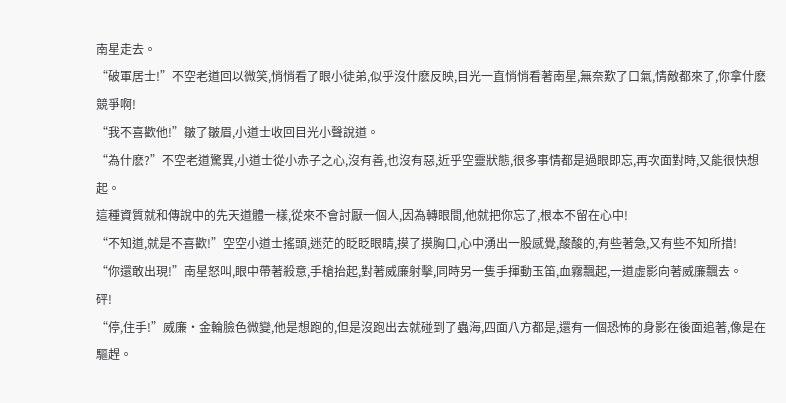南星走去。
“破軍居士!”不空老道回以微笑,悄悄看了眼小徒弟,似乎沒什麽反映,目光一直悄悄看著南星,無奈歎了口氣,情敵都來了,你拿什麽競爭啊!
“我不喜歡他!”皺了皺眉,小道士收回目光小聲說道。
“為什麽?”不空老道驚異,小道士從小赤子之心,沒有善,也沒有惡,近乎空靈狀態,很多事情都是過眼即忘,再次面對時,又能很快想起。
這種資質就和傳說中的先天道體一樣,從來不會討厭一個人,因為轉眼間,他就把你忘了,根本不留在心中!
“不知道,就是不喜歡!”空空小道士搖頭,迷茫的眨眨眼睛,摸了摸胸口,心中湧出一股感覺,酸酸的,有些著急,又有些不知所措!
“你還敢出現!”南星怒叫,眼中帶著殺意,手槍抬起,對著威廉射擊,同時另一隻手揮動玉笛,血霧飄起,一道虛影向著威廉飄去。
砰!
“停,住手!”威廉·金輪臉色微變,他是想跑的,但是沒跑出去就碰到了蟲海,四面八方都是,還有一個恐怖的身影在後面追著,像是在驅趕。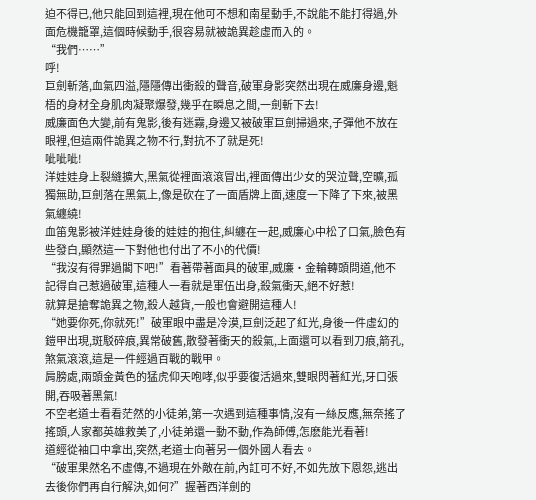迫不得已,他只能回到這裡,現在他可不想和南星動手,不說能不能打得過,外面危機籠罩,這個時候動手,很容易就被詭異趁虛而入的。
“我們……”
呼!
巨劍斬落,血氣四溢,隱隱傳出衝殺的聲音,破軍身影突然出現在威廉身邊,魁梧的身材全身肌肉凝聚爆發,幾乎在瞬息之間,一劍斬下去!
威廉面色大變,前有鬼影,後有迷霧,身邊又被破軍巨劍掃過來,子彈他不放在眼裡,但這兩件詭異之物不行,對抗不了就是死!
呲呲呲!
洋娃娃身上裂縫擴大,黑氣從裡面滾滾冒出,裡面傳出少女的哭泣聲,空曠,孤獨無助,巨劍落在黑氣上,像是砍在了一面盾牌上面,速度一下降了下來,被黑氣纏繞!
血笛鬼影被洋娃娃身後的娃娃的抱住,糾纏在一起,威廉心中松了口氣,臉色有些發白,顯然這一下對他也付出了不小的代價!
“我沒有得罪過閣下吧!”看著帶著面具的破軍,威廉·金輪轉頭問道,他不記得自己惹過破軍,這種人一看就是軍伍出身,殺氣衝天,絕不好惹!
就算是搶奪詭異之物,殺人越貨,一般也會避開這種人!
“她要你死,你就死!”破軍眼中盡是冷漠,巨劍泛起了紅光,身後一件虛幻的鎧甲出現,斑駁碎痕,異常破舊,散發著衝天的殺氣,上面還可以看到刀痕,箭孔,煞氣滾滾,這是一件經過百戰的戰甲。
肩膀處,兩頭金黃色的猛虎仰天咆哮,似乎要復活過來,雙眼閃著紅光,牙口張開,吞吸著黑氣!
不空老道士看看茫然的小徒弟,第一次遇到這種事情,沒有一絲反應,無奈搖了搖頭,人家都英雄救美了,小徒弟還一動不動,作為師傅,怎麽能光看著!
道經從袖口中拿出,突然,老道士向著另一個外國人看去。
“破軍果然名不虛傳,不過現在外敵在前,內訌可不好,不如先放下恩怨,逃出去後你們再自行解決,如何?”握著西洋劍的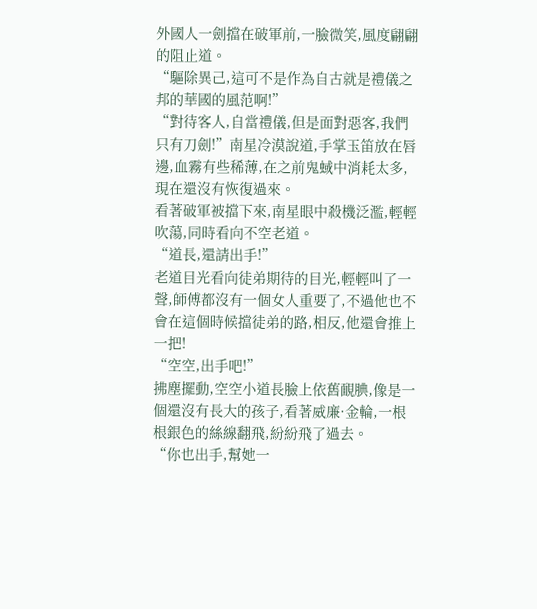外國人一劍擋在破軍前,一臉微笑,風度翩翩的阻止道。
“驅除異己,這可不是作為自古就是禮儀之邦的華國的風范啊!”
“對待客人,自當禮儀,但是面對惡客,我們只有刀劍!”南星冷漠說道,手掌玉笛放在唇邊,血霧有些稀薄,在之前鬼蜮中消耗太多,現在還沒有恢復過來。
看著破軍被擋下來,南星眼中殺機泛濫,輕輕吹蕩,同時看向不空老道。
“道長,還請出手!”
老道目光看向徒弟期待的目光,輕輕叫了一聲,師傅都沒有一個女人重要了,不過他也不會在這個時候擋徒弟的路,相反,他還會推上一把!
“空空,出手吧!”
拂塵擺動,空空小道長臉上依舊靦腆,像是一個還沒有長大的孩子,看著威廉·金輪,一根根銀色的絲線翻飛,紛紛飛了過去。
“你也出手,幫她一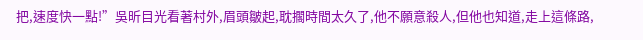把,速度快一點!”吳昕目光看著村外,眉頭皺起,耽擱時間太久了,他不願意殺人,但他也知道,走上這條路,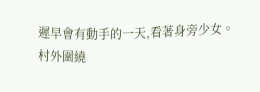遲早會有動手的一天,看著身旁少女。
村外圍繞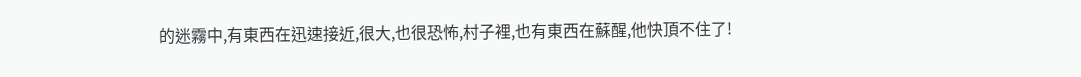的迷霧中,有東西在迅速接近,很大,也很恐怖,村子裡,也有東西在蘇醒,他快頂不住了!